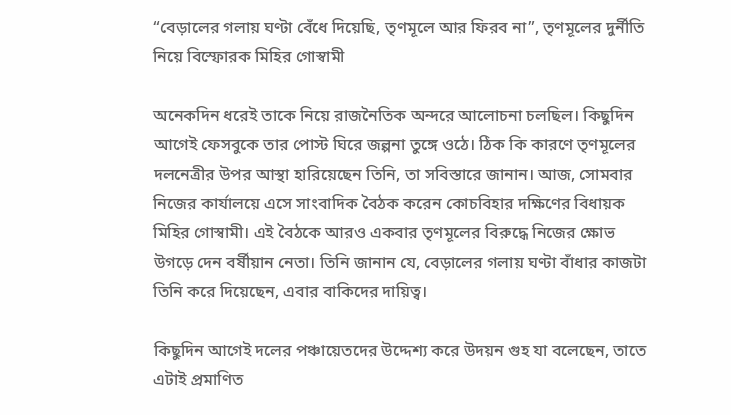“বেড়ালের গলায় ঘণ্টা বেঁধে দিয়েছি, তৃণমূলে আর ফিরব না”, তৃণমূলের দুর্নীতি নিয়ে বিস্ফোরক মিহির গোস্বামী

অনেকদিন ধরেই তাকে নিয়ে রাজনৈতিক অন্দরে আলোচনা চলছিল। কিছুদিন আগেই ফেসবুকে তার পোস্ট ঘিরে জল্পনা তুঙ্গে ওঠে। ঠিক কি কারণে তৃণমূলের দলনেত্রীর উপর আস্থা হারিয়েছেন তিনি, তা সবিস্তারে জানান। আজ, সোমবার নিজের কার্যালয়ে এসে সাংবাদিক বৈঠক করেন কোচবিহার দক্ষিণের বিধায়ক মিহির গোস্বামী। এই বৈঠকে আরও একবার তৃণমূলের বিরুদ্ধে নিজের ক্ষোভ উগড়ে দেন বর্ষীয়ান নেতা। তিনি জানান যে, বেড়ালের গলায় ঘণ্টা বাঁধার কাজটা তিনি করে দিয়েছেন, এবার বাকিদের দায়িত্ব।

কিছুদিন আগেই দলের পঞ্চায়েতদের উদ্দেশ্য করে উদয়ন গুহ যা বলেছেন, তাতে এটাই প্রমাণিত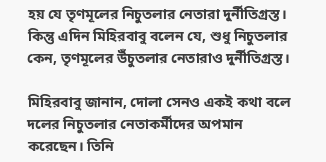হয় যে তৃণমূলের নিচুতলার নেতারা দুর্নীতিগ্রস্ত। কিন্তু এদিন মিহিরবাবু বলেন যে, শুধু নিচুতলার কেন, তৃণমূলের উঁচুতলার নেতারাও দুর্নীতিগ্রস্ত।

মিহিরবাবু জানান, দোলা সেনও একই কথা বলে দলের নিচুতলার নেতাকর্মীদের অপমান করেছেন। তিনি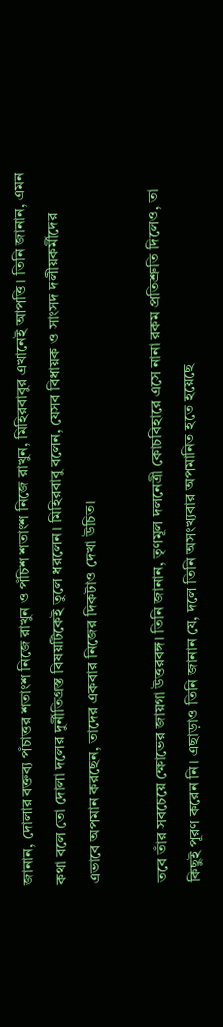জানান, দোলার বক্তব্য পঁচাত্তর শতাংশ নিজে রাখুন ও পঁচিশ শতাংশ নিজে রাখুন, মিহিরবাবুর এখানেই আপত্তি। তিনি জানান, এমন কথা বলে তো দোলা দলের দুর্নীতিগ্রস্ত বিষয়টিকেই তুলে ধরলেন। মিহিরবাবু বলেন, যেসব বিধায়ক ও সাংসদ দলীয়কর্মীদের এভাবে অপমান করছেন, তাদের একবার নিজের দিকটাও দেখা উচিত।

তবে তাঁর সবচেয়ে ক্ষোভের জায়গা উত্তরবঙ্গ। তিনি জানান, তৃণমূল দলনেত্রী কোচবিহারে এসে নানা রকম প্রতিশ্রুতি দিলেও, তা কিছুই পূরণ করেন নি। এছাড়াও তিনি জানান যে, দলে তিনি অসংখ্যবার অপমানিত হতে হয়েছে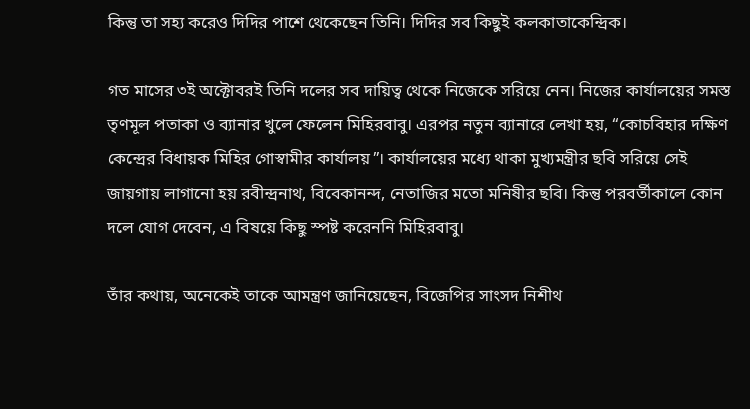কিন্তু তা সহ্য করেও দিদির পাশে থেকেছেন তিনি। দিদির সব কিছুই কলকাতাকেন্দ্রিক।

গত মাসের ৩ই অক্টোবরই তিনি দলের সব দায়িত্ব থেকে নিজেকে সরিয়ে নেন। নিজের কার্যালয়ের সমস্ত তৃণমূল পতাকা ও ব্যানার খুলে ফেলেন মিহিরবাবু। এরপর নতুন ব্যানারে লেখা হয়, “কোচবিহার দক্ষিণ কেন্দ্রের বিধায়ক মিহির গোস্বামীর কার্যালয়”। কার্যালয়ের মধ্যে থাকা মুখ্যমন্ত্রীর ছবি সরিয়ে সেই জায়গায় লাগানো হয় রবীন্দ্রনাথ, বিবেকানন্দ, নেতাজির মতো মনিষীর ছবি। কিন্তু পরবর্তীকালে কোন দলে যোগ দেবেন, এ বিষয়ে কিছু স্পষ্ট করেননি মিহিরবাবু।

তাঁর কথায়, অনেকেই তাকে আমন্ত্রণ জানিয়েছেন, বিজেপির সাংসদ নিশীথ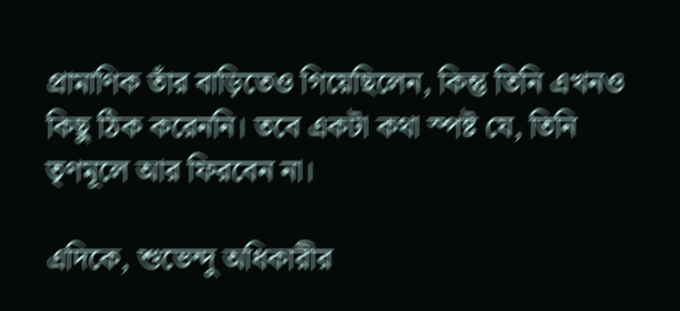প্রামাণিক তাঁর বাড়িতেও গিয়েছিলেন, কিন্তু তিনি এখনও কিছু ঠিক করেননি। তবে একটা কথা স্পষ্ট যে, তিনি তৃণমূলে আর ফিরবেন না।

এদিকে, শুভেন্দু অধিকারীর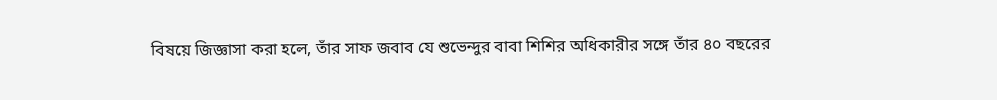বিষয়ে জিজ্ঞাসা করা হলে, তাঁর সাফ জবাব যে শুভেন্দুর বাবা শিশির অধিকারীর সঙ্গে তাঁর ৪০ বছরের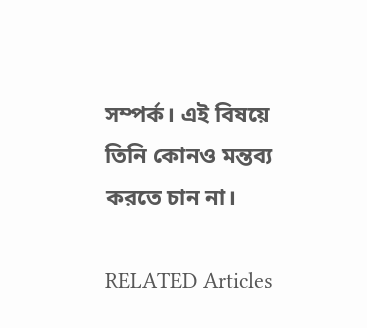সম্পর্ক। এই বিষয়ে তিনি কোনও মন্তব্য করতে চান না।

RELATED Articles